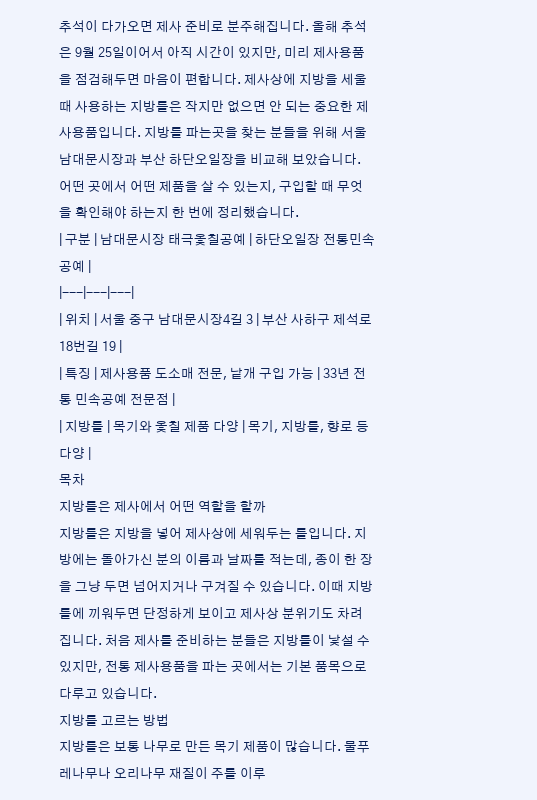추석이 다가오면 제사 준비로 분주해집니다. 올해 추석은 9월 25일이어서 아직 시간이 있지만, 미리 제사용품을 점검해두면 마음이 편합니다. 제사상에 지방을 세울 때 사용하는 지방틀은 작지만 없으면 안 되는 중요한 제사용품입니다. 지방틀 파는곳을 찾는 분들을 위해 서울 남대문시장과 부산 하단오일장을 비교해 보았습니다. 어떤 곳에서 어떤 제품을 살 수 있는지, 구입할 때 무엇을 확인해야 하는지 한 번에 정리했습니다.
| 구분 | 남대문시장 태극옻칠공예 | 하단오일장 전통민속공예 |
|---|---|---|
| 위치 | 서울 중구 남대문시장4길 3 | 부산 사하구 제석로18번길 19 |
| 특징 | 제사용품 도소매 전문, 낱개 구입 가능 | 33년 전통 민속공예 전문점 |
| 지방틀 | 목기와 옻칠 제품 다양 | 목기, 지방틀, 향로 등 다양 |
목차
지방틀은 제사에서 어떤 역할을 할까
지방틀은 지방을 넣어 제사상에 세워두는 틀입니다. 지방에는 돌아가신 분의 이름과 날짜를 적는데, 종이 한 장을 그냥 두면 넘어지거나 구겨질 수 있습니다. 이때 지방틀에 끼워두면 단정하게 보이고 제사상 분위기도 차려집니다. 처음 제사를 준비하는 분들은 지방틀이 낯설 수 있지만, 전통 제사용품을 파는 곳에서는 기본 품목으로 다루고 있습니다.
지방틀 고르는 방법
지방틀은 보통 나무로 만든 목기 제품이 많습니다. 물푸레나무나 오리나무 재질이 주를 이루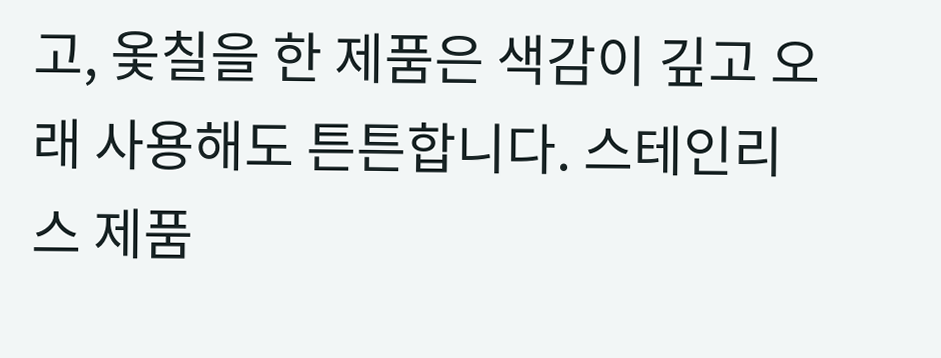고, 옻칠을 한 제품은 색감이 깊고 오래 사용해도 튼튼합니다. 스테인리스 제품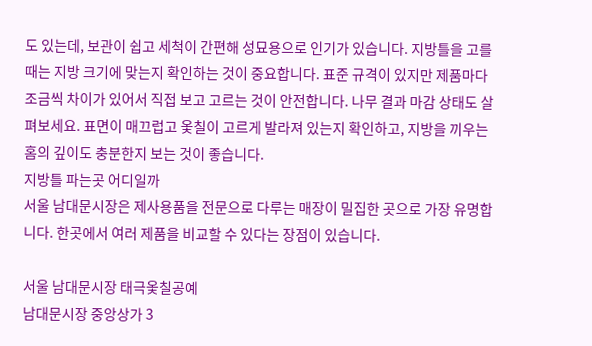도 있는데, 보관이 쉽고 세척이 간편해 성묘용으로 인기가 있습니다. 지방틀을 고를 때는 지방 크기에 맞는지 확인하는 것이 중요합니다. 표준 규격이 있지만 제품마다 조금씩 차이가 있어서 직접 보고 고르는 것이 안전합니다. 나무 결과 마감 상태도 살펴보세요. 표면이 매끄럽고 옻칠이 고르게 발라져 있는지 확인하고, 지방을 끼우는 홈의 깊이도 충분한지 보는 것이 좋습니다.
지방틀 파는곳 어디일까
서울 남대문시장은 제사용품을 전문으로 다루는 매장이 밀집한 곳으로 가장 유명합니다. 한곳에서 여러 제품을 비교할 수 있다는 장점이 있습니다.

서울 남대문시장 태극옻칠공예
남대문시장 중앙상가 3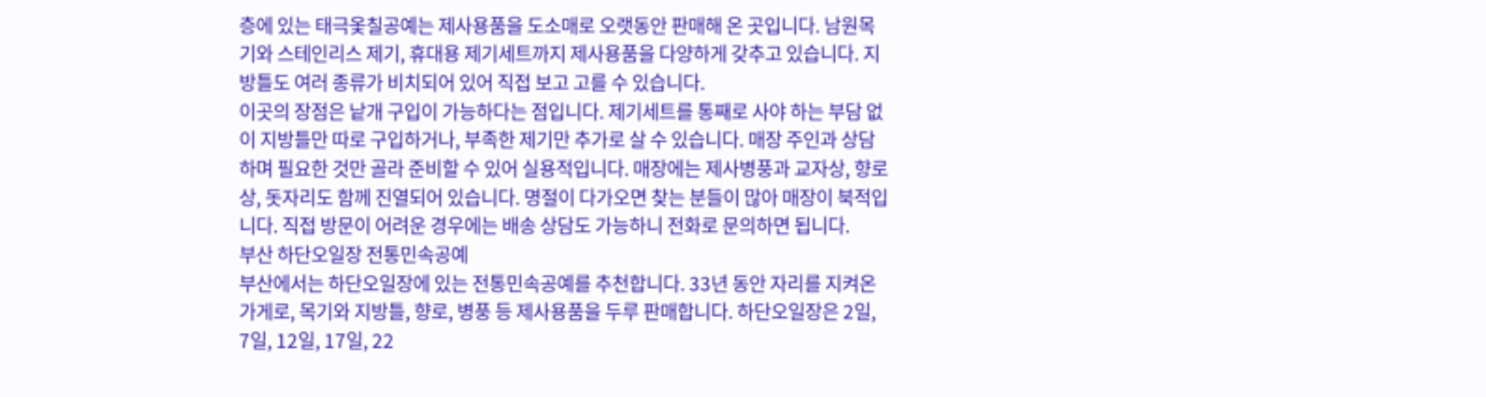층에 있는 태극옻칠공예는 제사용품을 도소매로 오랫동안 판매해 온 곳입니다. 남원목기와 스테인리스 제기, 휴대용 제기세트까지 제사용품을 다양하게 갖추고 있습니다. 지방틀도 여러 종류가 비치되어 있어 직접 보고 고를 수 있습니다.
이곳의 장점은 낱개 구입이 가능하다는 점입니다. 제기세트를 통째로 사야 하는 부담 없이 지방틀만 따로 구입하거나, 부족한 제기만 추가로 살 수 있습니다. 매장 주인과 상담하며 필요한 것만 골라 준비할 수 있어 실용적입니다. 매장에는 제사병풍과 교자상, 향로상, 돗자리도 함께 진열되어 있습니다. 명절이 다가오면 찾는 분들이 많아 매장이 북적입니다. 직접 방문이 어려운 경우에는 배송 상담도 가능하니 전화로 문의하면 됩니다.
부산 하단오일장 전통민속공예
부산에서는 하단오일장에 있는 전통민속공예를 추천합니다. 33년 동안 자리를 지켜온 가게로, 목기와 지방틀, 향로, 병풍 등 제사용품을 두루 판매합니다. 하단오일장은 2일, 7일, 12일, 17일, 22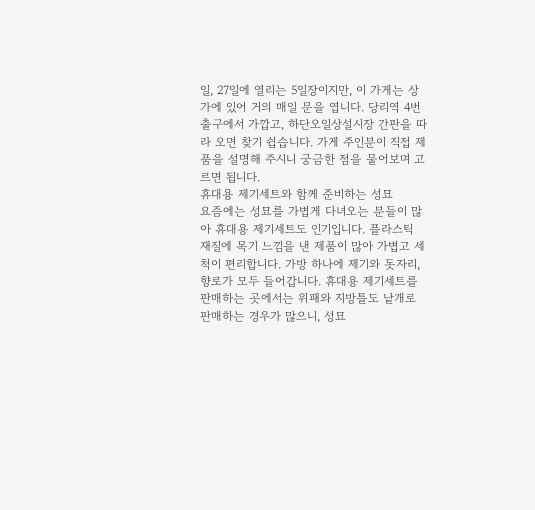일, 27일에 열리는 5일장이지만, 이 가게는 상가에 있어 거의 매일 문을 엽니다. 당리역 4번 출구에서 가깝고, 하단오일상설시장 간판을 따라 오면 찾기 쉽습니다. 가게 주인분이 직접 제품을 설명해 주시니 궁금한 점을 물어보며 고르면 됩니다.
휴대용 제기세트와 함께 준비하는 성묘
요즘에는 성묘를 가볍게 다녀오는 분들이 많아 휴대용 제기세트도 인기입니다. 플라스틱 재질에 목기 느낌을 낸 제품이 많아 가볍고 세척이 편리합니다. 가방 하나에 제기와 돗자리, 향로가 모두 들어갑니다. 휴대용 제기세트를 판매하는 곳에서는 위패와 지방틀도 낱개로 판매하는 경우가 많으니, 성묘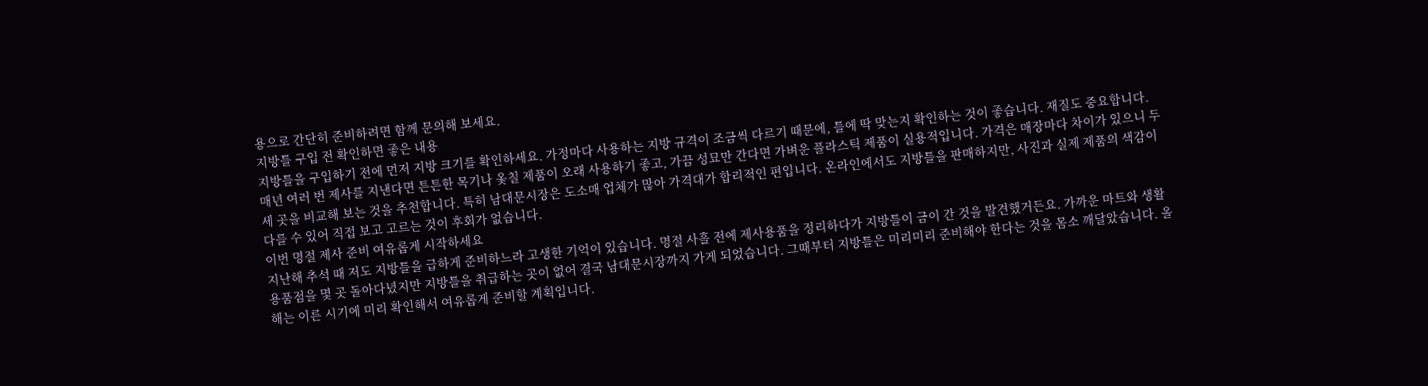용으로 간단히 준비하려면 함께 문의해 보세요.
지방틀 구입 전 확인하면 좋은 내용
지방틀을 구입하기 전에 먼저 지방 크기를 확인하세요. 가정마다 사용하는 지방 규격이 조금씩 다르기 때문에, 틀에 딱 맞는지 확인하는 것이 좋습니다. 재질도 중요합니다. 매년 여러 번 제사를 지낸다면 튼튼한 목기나 옻칠 제품이 오래 사용하기 좋고, 가끔 성묘만 간다면 가벼운 플라스틱 제품이 실용적입니다. 가격은 매장마다 차이가 있으니 두세 곳을 비교해 보는 것을 추천합니다. 특히 남대문시장은 도소매 업체가 많아 가격대가 합리적인 편입니다. 온라인에서도 지방틀을 판매하지만, 사진과 실제 제품의 색감이 다를 수 있어 직접 보고 고르는 것이 후회가 없습니다.
이번 명절 제사 준비 여유롭게 시작하세요
지난해 추석 때 저도 지방틀을 급하게 준비하느라 고생한 기억이 있습니다. 명절 사흘 전에 제사용품을 정리하다가 지방틀이 금이 간 것을 발견했거든요. 가까운 마트와 생활용품점을 몇 곳 돌아다녔지만 지방틀을 취급하는 곳이 없어 결국 남대문시장까지 가게 되었습니다. 그때부터 지방틀은 미리미리 준비해야 한다는 것을 몸소 깨달았습니다. 올해는 이른 시기에 미리 확인해서 여유롭게 준비할 계획입니다.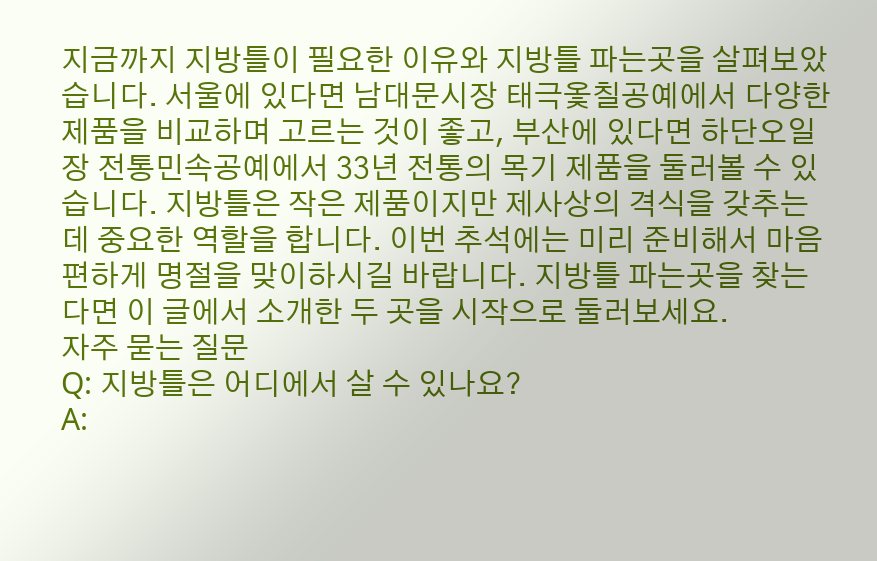지금까지 지방틀이 필요한 이유와 지방틀 파는곳을 살펴보았습니다. 서울에 있다면 남대문시장 태극옻칠공예에서 다양한 제품을 비교하며 고르는 것이 좋고, 부산에 있다면 하단오일장 전통민속공예에서 33년 전통의 목기 제품을 둘러볼 수 있습니다. 지방틀은 작은 제품이지만 제사상의 격식을 갖추는 데 중요한 역할을 합니다. 이번 추석에는 미리 준비해서 마음 편하게 명절을 맞이하시길 바랍니다. 지방틀 파는곳을 찾는다면 이 글에서 소개한 두 곳을 시작으로 둘러보세요.
자주 묻는 질문
Q: 지방틀은 어디에서 살 수 있나요?
A: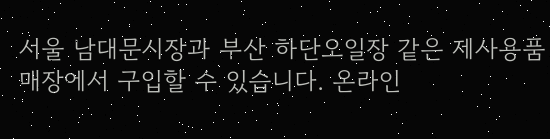서울 남대문시장과 부산 하단오일장 같은 제사용품 매장에서 구입할 수 있습니다. 온라인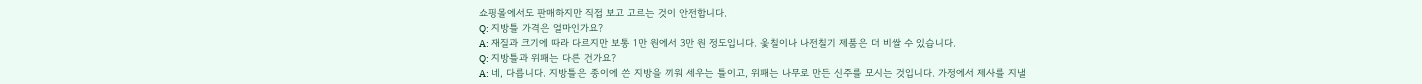쇼핑몰에서도 판매하지만 직접 보고 고르는 것이 안전합니다.
Q: 지방틀 가격은 얼마인가요?
A: 재질과 크기에 따라 다르지만 보통 1만 원에서 3만 원 정도입니다. 옻칠이나 나전칠기 제품은 더 비쌀 수 있습니다.
Q: 지방틀과 위패는 다른 건가요?
A: 네, 다릅니다. 지방틀은 종이에 쓴 지방을 끼워 세우는 틀이고, 위패는 나무로 만든 신주를 모시는 것입니다. 가정에서 제사를 지낼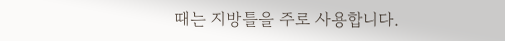때는 지방틀을 주로 사용합니다.